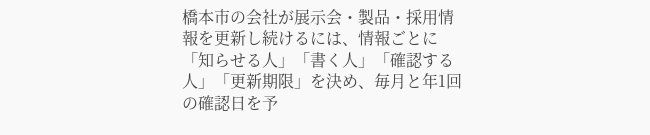橋本市の会社が展示会・製品・採用情報を更新し続けるには、情報ごとに「知らせる人」「書く人」「確認する人」「更新期限」を決め、毎月と年1回の確認日を予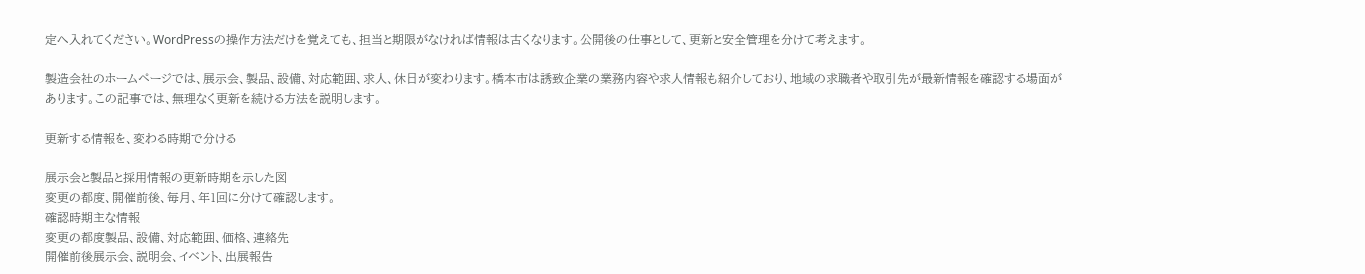定へ入れてください。WordPressの操作方法だけを覚えても、担当と期限がなければ情報は古くなります。公開後の仕事として、更新と安全管理を分けて考えます。

製造会社のホームページでは、展示会、製品、設備、対応範囲、求人、休日が変わります。橋本市は誘致企業の業務内容や求人情報も紹介しており、地域の求職者や取引先が最新情報を確認する場面があります。この記事では、無理なく更新を続ける方法を説明します。

更新する情報を、変わる時期で分ける

展示会と製品と採用情報の更新時期を示した図
変更の都度、開催前後、毎月、年1回に分けて確認します。
確認時期主な情報
変更の都度製品、設備、対応範囲、価格、連絡先
開催前後展示会、説明会、イベント、出展報告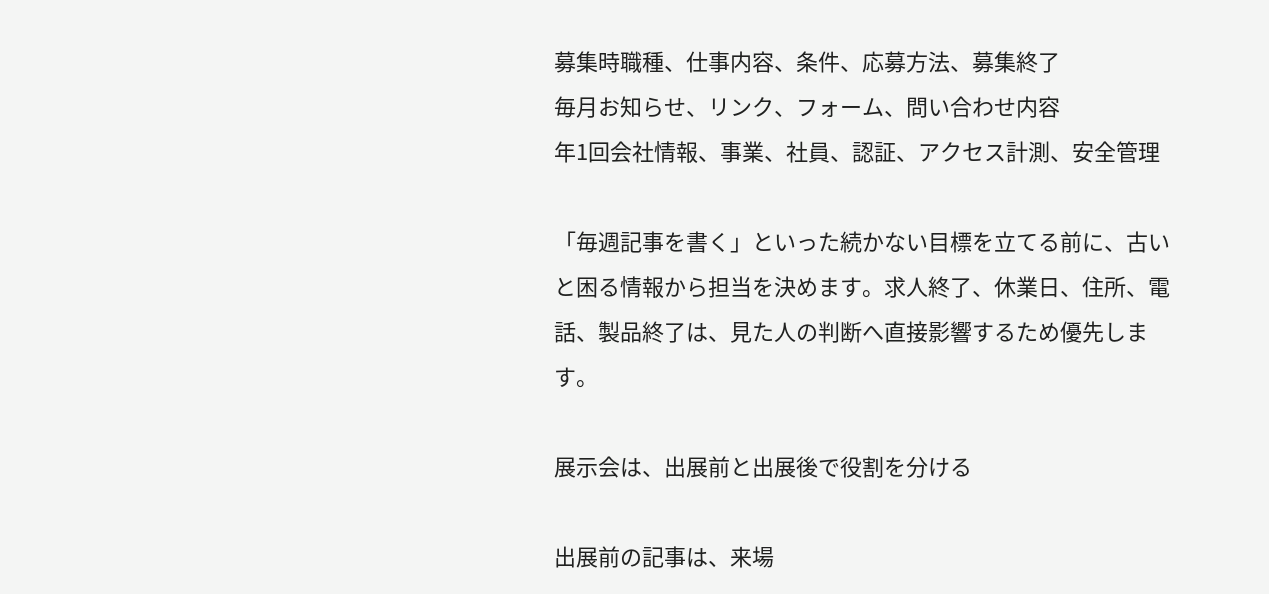募集時職種、仕事内容、条件、応募方法、募集終了
毎月お知らせ、リンク、フォーム、問い合わせ内容
年1回会社情報、事業、社員、認証、アクセス計測、安全管理

「毎週記事を書く」といった続かない目標を立てる前に、古いと困る情報から担当を決めます。求人終了、休業日、住所、電話、製品終了は、見た人の判断へ直接影響するため優先します。

展示会は、出展前と出展後で役割を分ける

出展前の記事は、来場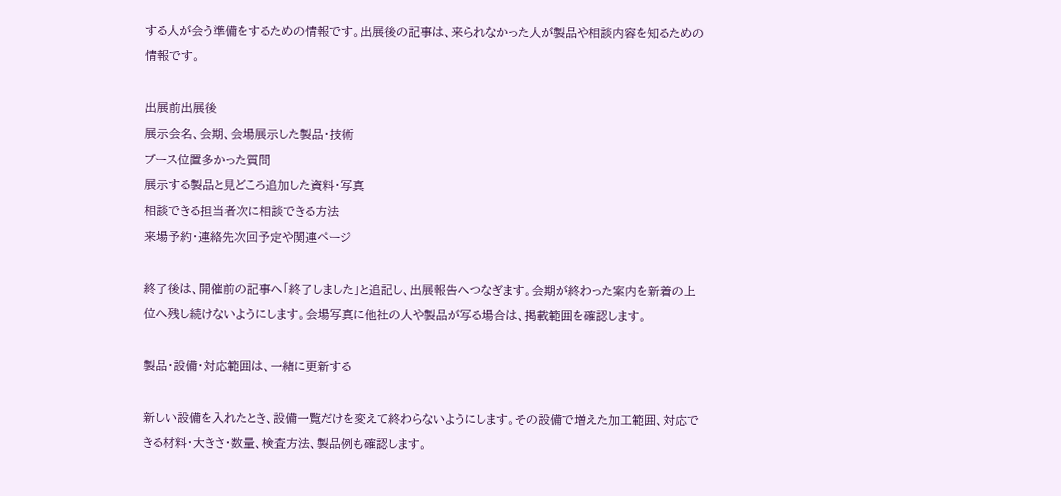する人が会う準備をするための情報です。出展後の記事は、来られなかった人が製品や相談内容を知るための情報です。

出展前出展後
展示会名、会期、会場展示した製品・技術
ブース位置多かった質問
展示する製品と見どころ追加した資料・写真
相談できる担当者次に相談できる方法
来場予約・連絡先次回予定や関連ページ

終了後は、開催前の記事へ「終了しました」と追記し、出展報告へつなぎます。会期が終わった案内を新着の上位へ残し続けないようにします。会場写真に他社の人や製品が写る場合は、掲載範囲を確認します。

製品・設備・対応範囲は、一緒に更新する

新しい設備を入れたとき、設備一覧だけを変えて終わらないようにします。その設備で増えた加工範囲、対応できる材料・大きさ・数量、検査方法、製品例も確認します。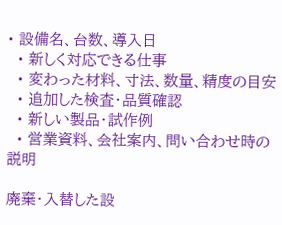• 設備名、台数、導入日
  • 新しく対応できる仕事
  • 変わった材料、寸法、数量、精度の目安
  • 追加した検査・品質確認
  • 新しい製品・試作例
  • 営業資料、会社案内、問い合わせ時の説明

廃棄・入替した設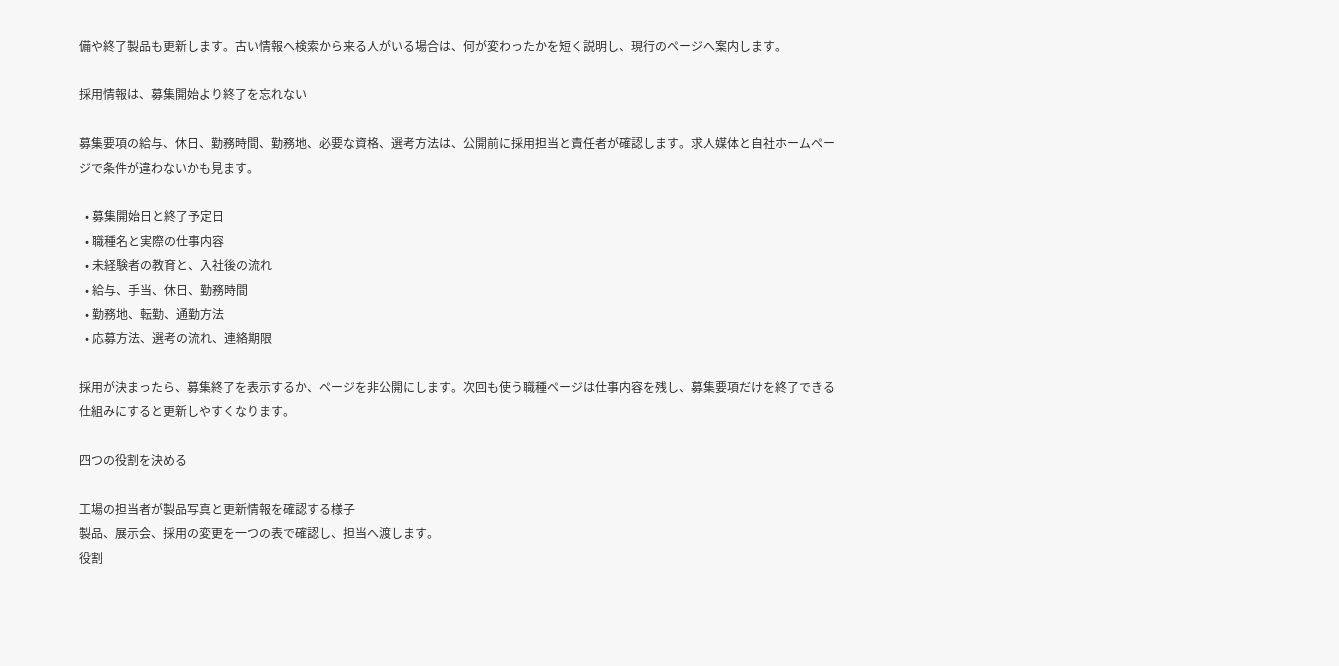備や終了製品も更新します。古い情報へ検索から来る人がいる場合は、何が変わったかを短く説明し、現行のページへ案内します。

採用情報は、募集開始より終了を忘れない

募集要項の給与、休日、勤務時間、勤務地、必要な資格、選考方法は、公開前に採用担当と責任者が確認します。求人媒体と自社ホームページで条件が違わないかも見ます。

  • 募集開始日と終了予定日
  • 職種名と実際の仕事内容
  • 未経験者の教育と、入社後の流れ
  • 給与、手当、休日、勤務時間
  • 勤務地、転勤、通勤方法
  • 応募方法、選考の流れ、連絡期限

採用が決まったら、募集終了を表示するか、ページを非公開にします。次回も使う職種ページは仕事内容を残し、募集要項だけを終了できる仕組みにすると更新しやすくなります。

四つの役割を決める

工場の担当者が製品写真と更新情報を確認する様子
製品、展示会、採用の変更を一つの表で確認し、担当へ渡します。
役割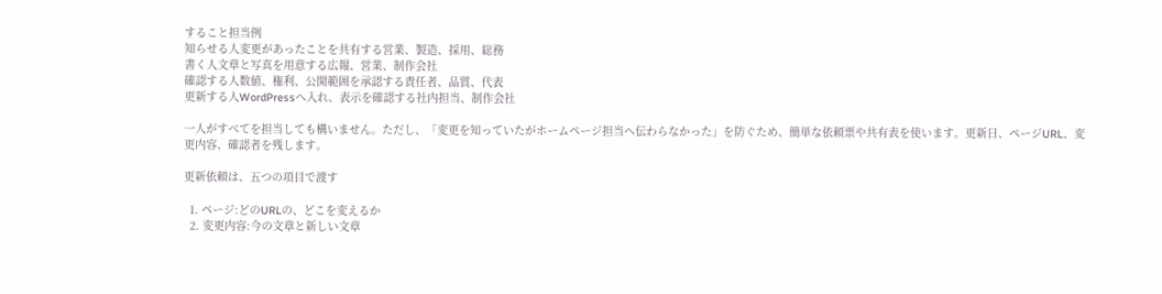すること担当例
知らせる人変更があったことを共有する営業、製造、採用、総務
書く人文章と写真を用意する広報、営業、制作会社
確認する人数値、権利、公開範囲を承認する責任者、品質、代表
更新する人WordPressへ入れ、表示を確認する社内担当、制作会社

一人がすべてを担当しても構いません。ただし、「変更を知っていたがホームページ担当へ伝わらなかった」を防ぐため、簡単な依頼票や共有表を使います。更新日、ページURL、変更内容、確認者を残します。

更新依頼は、五つの項目で渡す

  1. ページ:どのURLの、どこを変えるか
  2. 変更内容:今の文章と新しい文章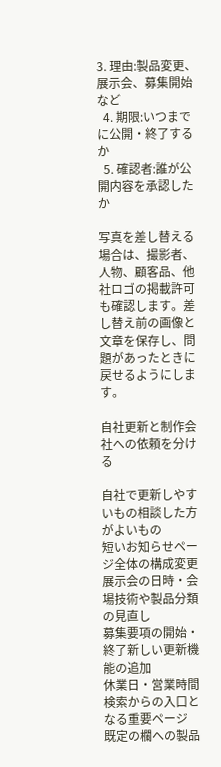3. 理由:製品変更、展示会、募集開始など
  4. 期限:いつまでに公開・終了するか
  5. 確認者:誰が公開内容を承認したか

写真を差し替える場合は、撮影者、人物、顧客品、他社ロゴの掲載許可も確認します。差し替え前の画像と文章を保存し、問題があったときに戻せるようにします。

自社更新と制作会社への依頼を分ける

自社で更新しやすいもの相談した方がよいもの
短いお知らせページ全体の構成変更
展示会の日時・会場技術や製品分類の見直し
募集要項の開始・終了新しい更新機能の追加
休業日・営業時間検索からの入口となる重要ページ
既定の欄への製品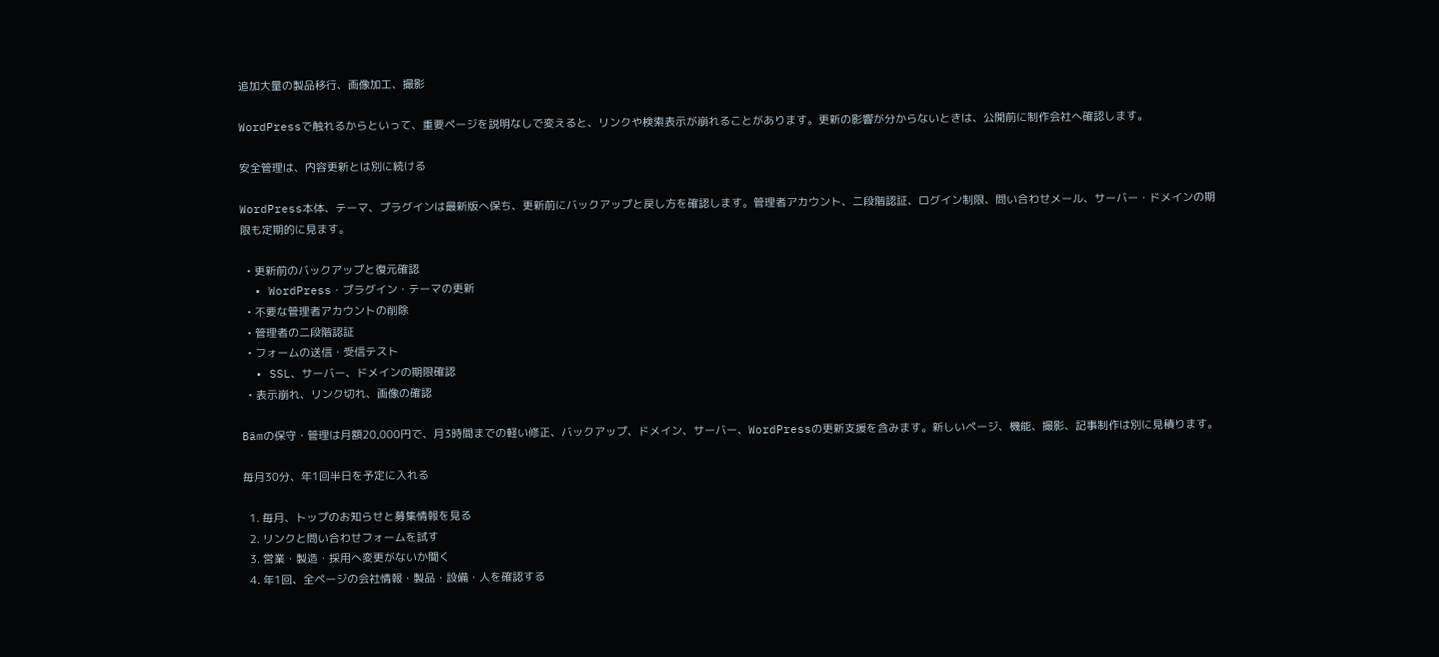追加大量の製品移行、画像加工、撮影

WordPressで触れるからといって、重要ページを説明なしで変えると、リンクや検索表示が崩れることがあります。更新の影響が分からないときは、公開前に制作会社へ確認します。

安全管理は、内容更新とは別に続ける

WordPress本体、テーマ、プラグインは最新版へ保ち、更新前にバックアップと戻し方を確認します。管理者アカウント、二段階認証、ログイン制限、問い合わせメール、サーバー・ドメインの期限も定期的に見ます。

  • 更新前のバックアップと復元確認
  • WordPress・プラグイン・テーマの更新
  • 不要な管理者アカウントの削除
  • 管理者の二段階認証
  • フォームの送信・受信テスト
  • SSL、サーバー、ドメインの期限確認
  • 表示崩れ、リンク切れ、画像の確認

Bämの保守・管理は月額20,000円で、月3時間までの軽い修正、バックアップ、ドメイン、サーバー、WordPressの更新支援を含みます。新しいページ、機能、撮影、記事制作は別に見積ります。

毎月30分、年1回半日を予定に入れる

  1. 毎月、トップのお知らせと募集情報を見る
  2. リンクと問い合わせフォームを試す
  3. 営業・製造・採用へ変更がないか聞く
  4. 年1回、全ページの会社情報・製品・設備・人を確認する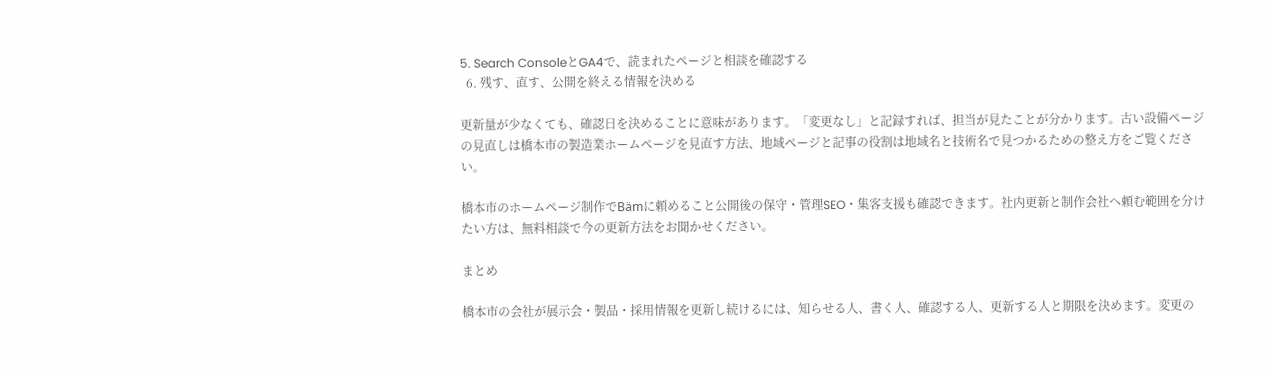5. Search ConsoleとGA4で、読まれたページと相談を確認する
  6. 残す、直す、公開を終える情報を決める

更新量が少なくても、確認日を決めることに意味があります。「変更なし」と記録すれば、担当が見たことが分かります。古い設備ページの見直しは橋本市の製造業ホームページを見直す方法、地域ページと記事の役割は地域名と技術名で見つかるための整え方をご覧ください。

橋本市のホームページ制作でBämに頼めること公開後の保守・管理SEO・集客支援も確認できます。社内更新と制作会社へ頼む範囲を分けたい方は、無料相談で今の更新方法をお聞かせください。

まとめ

橋本市の会社が展示会・製品・採用情報を更新し続けるには、知らせる人、書く人、確認する人、更新する人と期限を決めます。変更の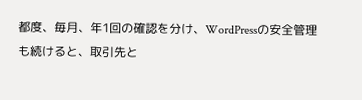都度、毎月、年1回の確認を分け、WordPressの安全管理も続けると、取引先と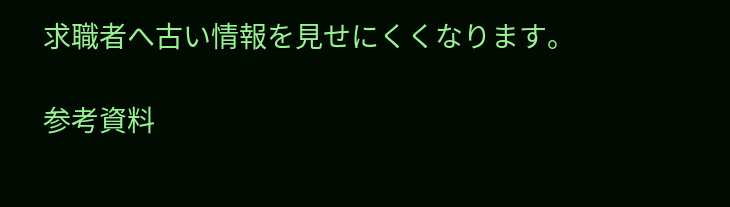求職者へ古い情報を見せにくくなります。

参考資料